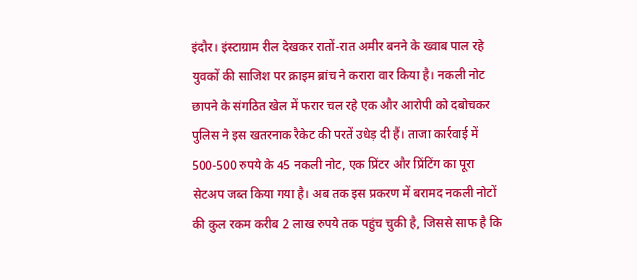इंदौर। इंस्टाग्राम रील देखकर रातों-रात अमीर बनने के ख्वाब पाल रहे युवकों की साजिश पर क्राइम ब्रांच ने करारा वार किया है। नकली नोट छापने के संगठित खेल में फरार चल रहे एक और आरोपी को दबोचकर पुलिस ने इस खतरनाक रैकेट की परतें उधेड़ दी हैं। ताजा कार्रवाई में 500-500 रुपये के 45 नकली नोट, एक प्रिंटर और प्रिंटिंग का पूरा सेटअप जब्त किया गया है। अब तक इस प्रकरण में बरामद नकली नोटों की कुल रकम करीब 2 लाख रुपये तक पहुंच चुकी है, जिससे साफ है कि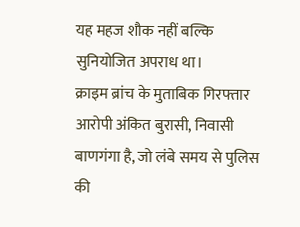यह महज शौक नहीं बल्कि सुनियोजित अपराध था।
क्राइम ब्रांच के मुताबिक गिरफ्तार आरोपी अंकित बुरासी, निवासी बाणगंगा है, जो लंबे समय से पुलिस की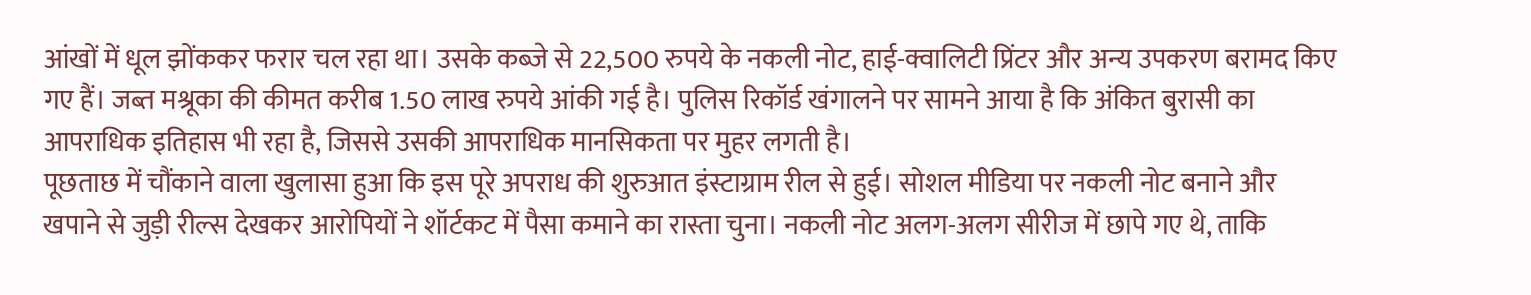आंखों में धूल झोंककर फरार चल रहा था। उसके कब्जे से 22,500 रुपये के नकली नोट, हाई-क्वालिटी प्रिंटर और अन्य उपकरण बरामद किए गए हैं। जब्त मश्रूका की कीमत करीब 1.50 लाख रुपये आंकी गई है। पुलिस रिकॉर्ड खंगालने पर सामने आया है कि अंकित बुरासी का आपराधिक इतिहास भी रहा है, जिससे उसकी आपराधिक मानसिकता पर मुहर लगती है।
पूछताछ में चौंकाने वाला खुलासा हुआ कि इस पूरे अपराध की शुरुआत इंस्टाग्राम रील से हुई। सोशल मीडिया पर नकली नोट बनाने और खपाने से जुड़ी रील्स देखकर आरोपियों ने शॉर्टकट में पैसा कमाने का रास्ता चुना। नकली नोट अलग-अलग सीरीज में छापे गए थे, ताकि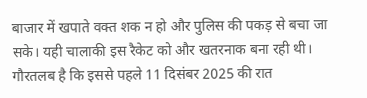बाजार में खपाते वक्त शक न हो और पुलिस की पकड़ से बचा जा सके। यही चालाकी इस रैकेट को और खतरनाक बना रही थी।
गौरतलब है कि इससे पहले 11 दिसंबर 2025 की रात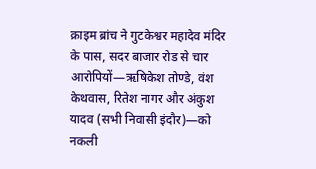क्राइम ब्रांच ने गुटकेश्वर महादेव मंदिर के पास, सदर बाजार रोड से चार आरोपियों—ऋषिकेश तोण्डे, वंश केथवास, रितेश नागर और अंकुश यादव (सभी निवासी इंदौर)—को नकली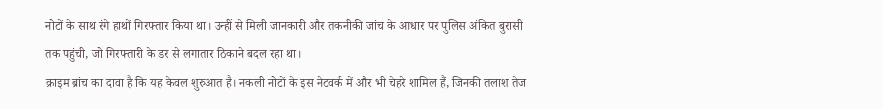नोटों के साथ रंगे हाथों गिरफ्तार किया था। उन्हीं से मिली जानकारी और तकनीकी जांच के आधार पर पुलिस अंकित बुरासी तक पहुंची, जो गिरफ्तारी के डर से लगातार ठिकाने बदल रहा था।
क्राइम ब्रांच का दावा है कि यह केवल शुरुआत है। नकली नोटों के इस नेटवर्क में और भी चेहरे शामिल हैं, जिनकी तलाश तेज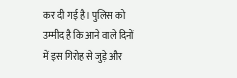कर दी गई है। पुलिस को उम्मीद है कि आने वाले दिनों में इस गिरोह से जुड़े और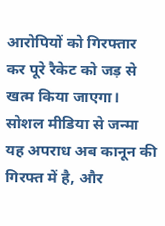आरोपियों को गिरफ्तार कर पूरे रैकेट को जड़ से खत्म किया जाएगा। सोशल मीडिया से जन्मा यह अपराध अब कानून की गिरफ्त में है, और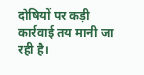दोषियों पर कड़ी कार्रवाई तय मानी जा रही है।